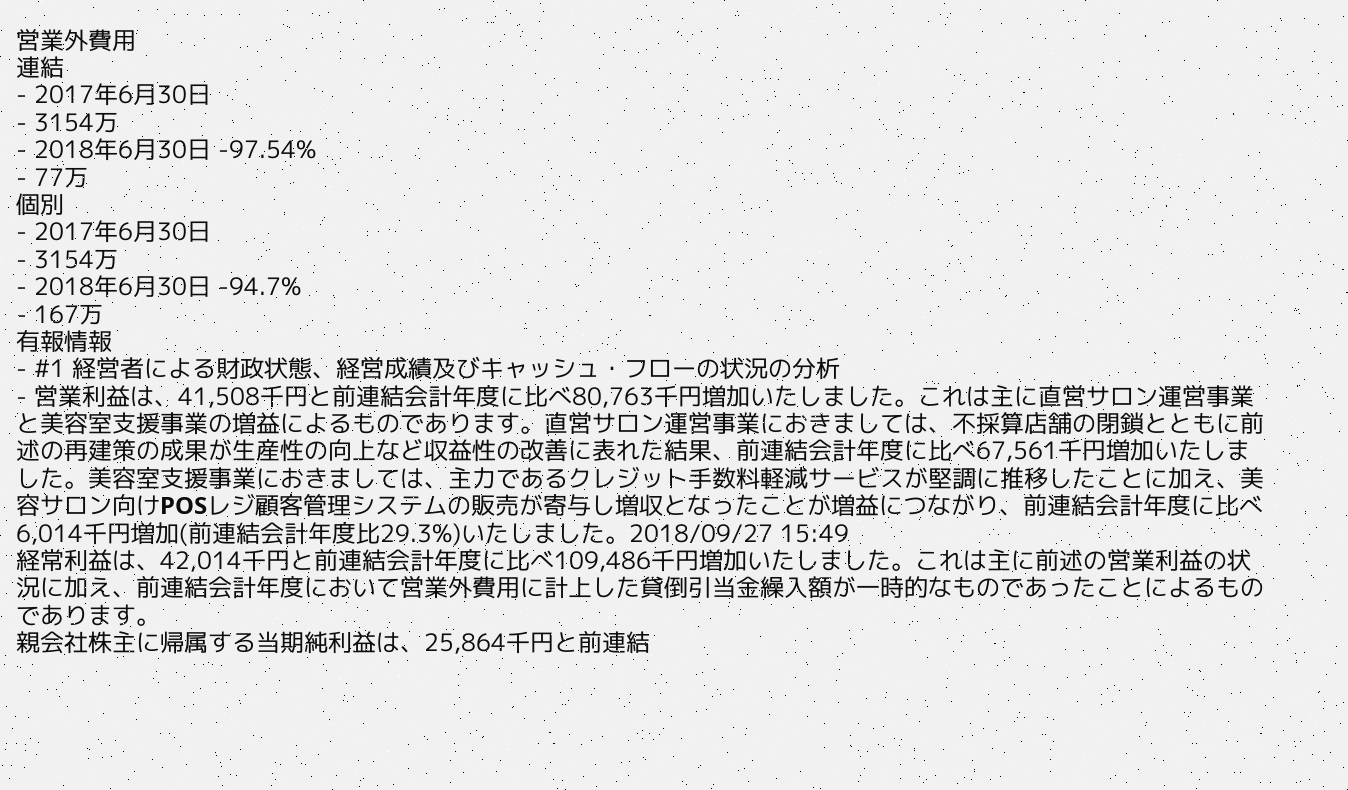営業外費用
連結
- 2017年6月30日
- 3154万
- 2018年6月30日 -97.54%
- 77万
個別
- 2017年6月30日
- 3154万
- 2018年6月30日 -94.7%
- 167万
有報情報
- #1 経営者による財政状態、経営成績及びキャッシュ・フローの状況の分析
- 営業利益は、41,508千円と前連結会計年度に比べ80,763千円増加いたしました。これは主に直営サロン運営事業と美容室支援事業の増益によるものであります。直営サロン運営事業におきましては、不採算店舗の閉鎖とともに前述の再建策の成果が生産性の向上など収益性の改善に表れた結果、前連結会計年度に比べ67,561千円増加いたしました。美容室支援事業におきましては、主力であるクレジット手数料軽減サービスが堅調に推移したことに加え、美容サロン向けPOSレジ顧客管理システムの販売が寄与し増収となったことが増益につながり、前連結会計年度に比べ6,014千円増加(前連結会計年度比29.3%)いたしました。2018/09/27 15:49
経常利益は、42,014千円と前連結会計年度に比べ109,486千円増加いたしました。これは主に前述の営業利益の状況に加え、前連結会計年度において営業外費用に計上した貸倒引当金繰入額が一時的なものであったことによるものであります。
親会社株主に帰属する当期純利益は、25,864千円と前連結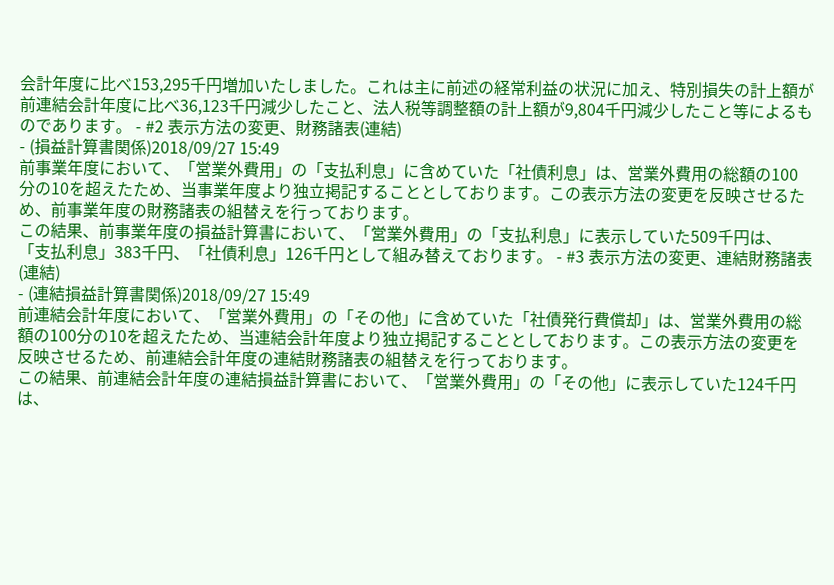会計年度に比べ153,295千円増加いたしました。これは主に前述の経常利益の状況に加え、特別損失の計上額が前連結会計年度に比べ36,123千円減少したこと、法人税等調整額の計上額が9,804千円減少したこと等によるものであります。 - #2 表示方法の変更、財務諸表(連結)
- (損益計算書関係)2018/09/27 15:49
前事業年度において、「営業外費用」の「支払利息」に含めていた「社債利息」は、営業外費用の総額の100分の10を超えたため、当事業年度より独立掲記することとしております。この表示方法の変更を反映させるため、前事業年度の財務諸表の組替えを行っております。
この結果、前事業年度の損益計算書において、「営業外費用」の「支払利息」に表示していた509千円は、「支払利息」383千円、「社債利息」126千円として組み替えております。 - #3 表示方法の変更、連結財務諸表(連結)
- (連結損益計算書関係)2018/09/27 15:49
前連結会計年度において、「営業外費用」の「その他」に含めていた「社債発行費償却」は、営業外費用の総額の100分の10を超えたため、当連結会計年度より独立掲記することとしております。この表示方法の変更を反映させるため、前連結会計年度の連結財務諸表の組替えを行っております。
この結果、前連結会計年度の連結損益計算書において、「営業外費用」の「その他」に表示していた124千円は、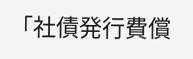「社債発行費償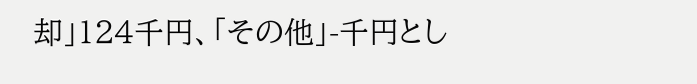却」124千円、「その他」-千円とし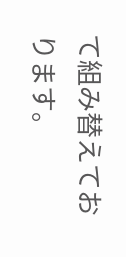て組み替えております。